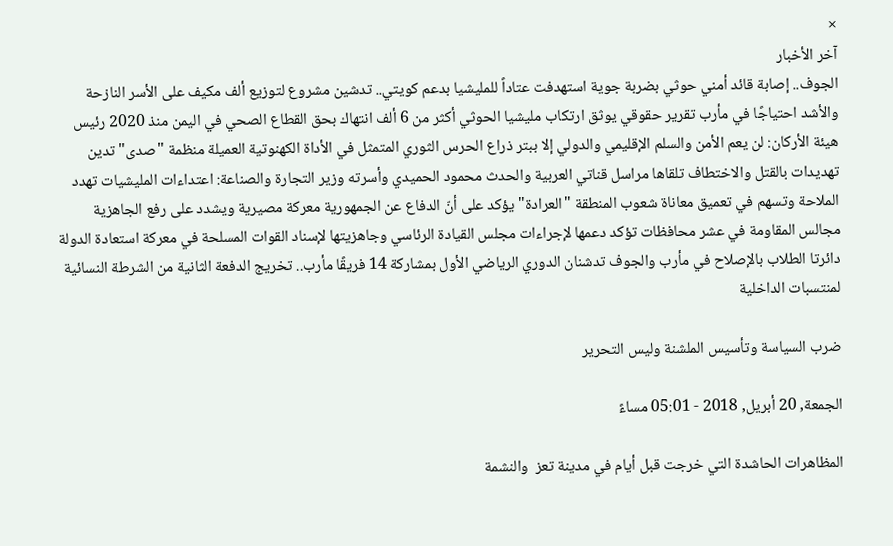×
آخر الأخبار
الجوف.. إصابة قائد أمني حوثي بضربة جوية استهدفت عتاداً للمليشيا بدعم كويتي.. تدشين مشروع لتوزيع ألف مكيف على الأسر النازحة والأشد احتياجًا في مأرب تقرير حقوقي يوثق ارتكاب مليشيا الحوثي أكثر من 6 ألف انتهاك بحق القطاع الصحي في اليمن منذ 2020 رئيس هيئة الأركان: لن يعم الأمن والسلم الإقليمي والدولي إلا ببتر ذراع الحرس الثوري المتمثل في الأداة الكهنوتية العميلة منظمة "صدى" تدين تهديدات بالقتل والاختطاف تلقاها مراسل قناتي العربية والحدث محمود الحميدي وأسرته وزير التجارة والصناعة: اعتداءات المليشيات تهدد الملاحة وتسهم في تعميق معاناة شعوب المنطقة "العرادة" يؤكد على أنّ الدفاع عن الجمهورية معركة مصيرية ويشدد على رفع الجاهزية مجالس المقاومة في عشر محافظات تؤكد دعمها لإجراءات مجلس القيادة الرئاسي وجاهزيتها لإسناد القوات المسلحة في معركة استعادة الدولة دائرتا الطلاب بالإصلاح في مأرب والجوف تدشنان الدوري الرياضي الأول بمشاركة 14 فريقًا مأرب.. تخريج الدفعة الثانية من الشرطة النسائية لمنتسبات الداخلية

ضرب السياسة وتأسيس الملشنة وليس التحرير

الجمعة, 20 أبريل, 2018 - 05:01 مساءً

المظاهرات الحاشدة التي خرجت قبل أيام في مدينة تعز  والنشمة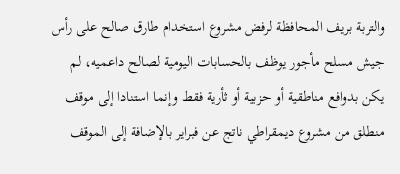والتربة بريف المحافظة لرفض مشروع استخدام طارق صالح على رأس جيش مسلح مأجور يوظف بالحسابات اليومية لصالح داعميه، لم يكن بدوافع مناطقية أو حزبية أو ثأرية فقط وإنما استنادا إلى موقف منطلق من مشروع ديمقراطي ناتج عن فبراير بالإضافة إلى الموقف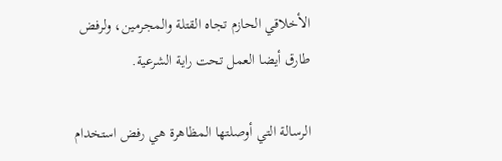الأخلاقي الحازم تجاه القتلة والمجرمين، ولرفض طارق أيضا العمل تحت راية الشرعية.

الرسالة التي أوصلتها المظاهرة هي رفض استخدام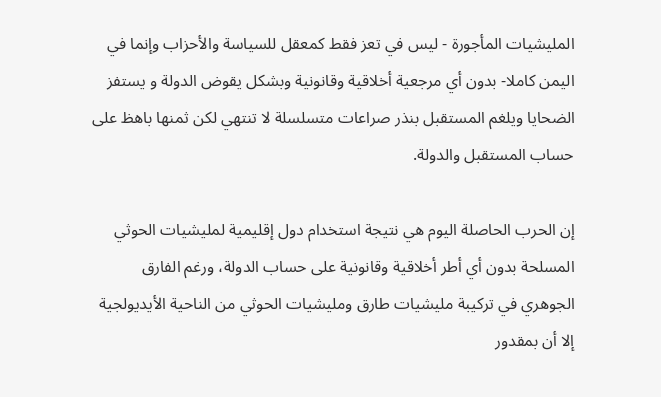المليشيات المأجورة - ليس في تعز فقط كمعقل للسياسة والأحزاب وإنما في اليمن كاملا- بدون أي مرجعية أخلاقية وقانونية وبشكل يقوض الدولة و يستفز الضحايا ويلغم المستقبل بنذر صراعات متسلسلة لا تنتهي لكن ثمنها باهظ على حساب المستقبل والدولة.

إن الحرب الحاصلة اليوم هي نتيجة استخدام دول إقليمية لمليشيات الحوثي  المسلحة بدون أي أطر أخلاقية وقانونية على حساب الدولة، ورغم الفارق الجوهري في تركيبة مليشيات طارق ومليشيات الحوثي من الناحية الأيديولجية إلا أن بمقدور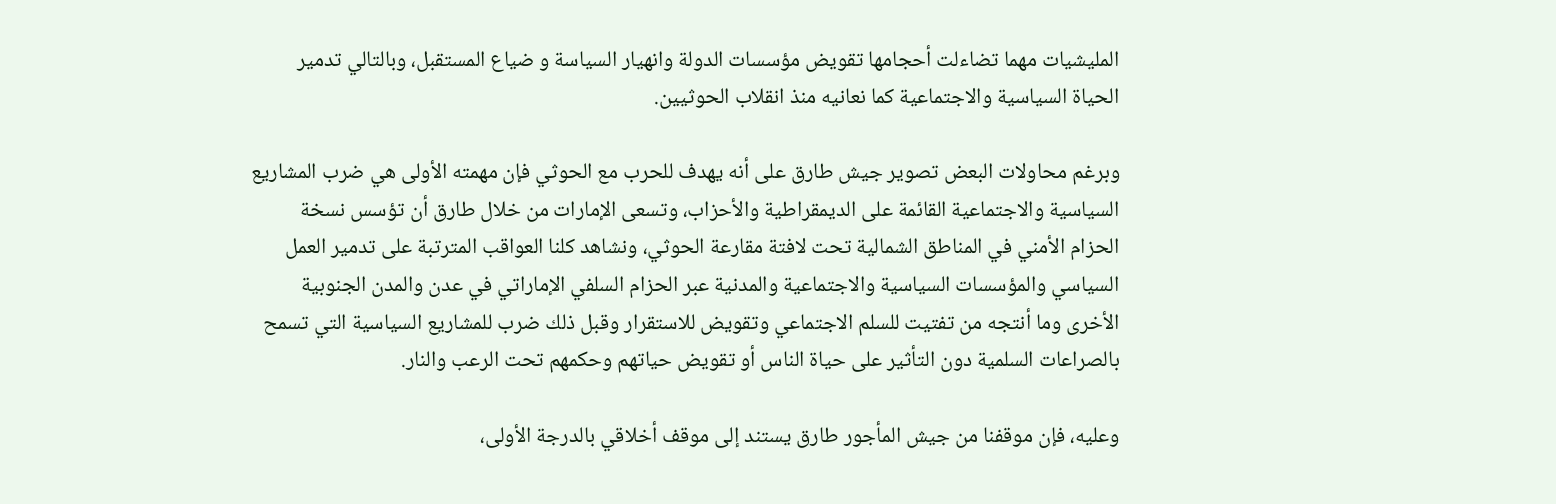المليشيات مهما تضاءلت أحجامها تقويض مؤسسات الدولة وانهيار السياسة و ضياع المستقبل، وبالتالي تدمير الحياة السياسية والاجتماعية كما نعانيه منذ انقلاب الحوثيين.

وبرغم محاولات البعض تصوير جيش طارق على أنه يهدف للحرب مع الحوثي فإن مهمته الأولى هي ضرب المشاريع السياسية والاجتماعية القائمة على الديمقراطية والأحزاب، وتسعى الإمارات من خلال طارق أن تؤسس نسخة الحزام الأمني في المناطق الشمالية تحت لافتة مقارعة الحوثي، ونشاهد كلنا العواقب المترتبة على تدمير العمل السياسي والمؤسسات السياسية والاجتماعية والمدنية عبر الحزام السلفي الإماراتي في عدن والمدن الجنوبية الأخرى وما أنتجه من تفتيت للسلم الاجتماعي وتقويض للاستقرار وقبل ذلك ضرب للمشاريع السياسية التي تسمح بالصراعات السلمية دون التأثير على حياة الناس أو تقويض حياتهم وحكمهم تحت الرعب والنار.

وعليه، فإن موقفنا من جيش المأجور طارق يستند إلى موقف أخلاقي بالدرجة الأولى،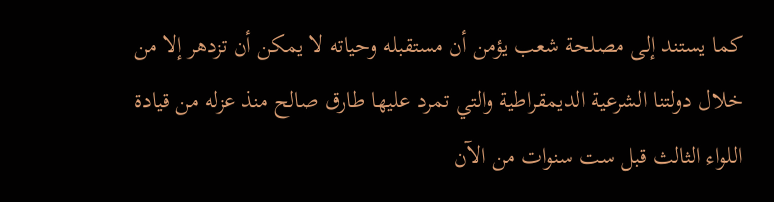كما يستند إلى مصلحة شعب يؤمن أن مستقبله وحياته لا يمكن أن تزدهر إلا من خلال دولتنا الشرعية الديمقراطية والتي تمرد عليها طارق صالح منذ عزله من قيادة اللواء الثالث قبل ست سنوات من الآن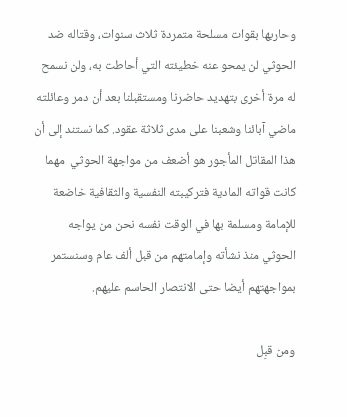وحاربها بقوات مسلحة متمردة ثلاث سنوات، وقتاله ضد الحوثي لن يمحو عنه خطيئته التي أحاطت به، ولن نسمح له مرة أخرى بتهديد حاضرنا ومستقبلنا بعد أن دمر وعائلته  ماضي آبائنا وشعبنا على مدى ثلاثة عقود. كما نستند إلى أن هذا المقاتل المأجور هو أضعف من مواجهة الحوثي  مهما كانت قواته المادية فتركيبته النفسية والثقافية خاضعة للإمامة ومسلمة بها في الوقت نفسه نحن من يواجه الحوثي منذ نشأته وإمامتهم من قبل ألف عام وسنستمر بمواجهتهم أيضا حتى الانتصار الحاسم عليهم.

ومن قبِل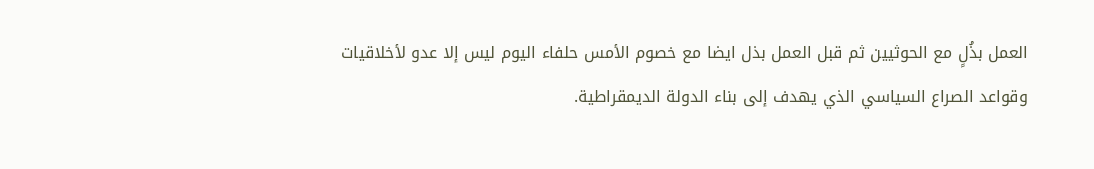العمل بذُلٍ مع الحوثيين ثم قبل العمل بذل ايضا مع خصوم الأمس حلفاء اليوم ليس إلا عدو لأخلاقيات وقواعد الصراع السياسي الذي يهدف إلى بناء الدولة الديمقراطية.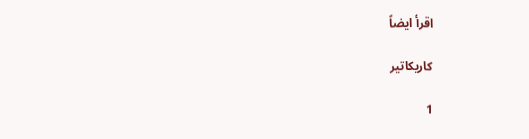اقرأ ايضاً

كاريكاتير

1